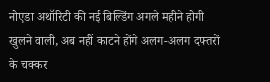नोएडा अथॉरिटी की नई बिल्डिंग अगले महीने होगी खुलने वाली, अब नहीं काटने होंगे अलग-अलग दफ्तरों के चक्कर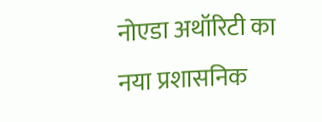नोएडा अथॉरिटी का नया प्रशासनिक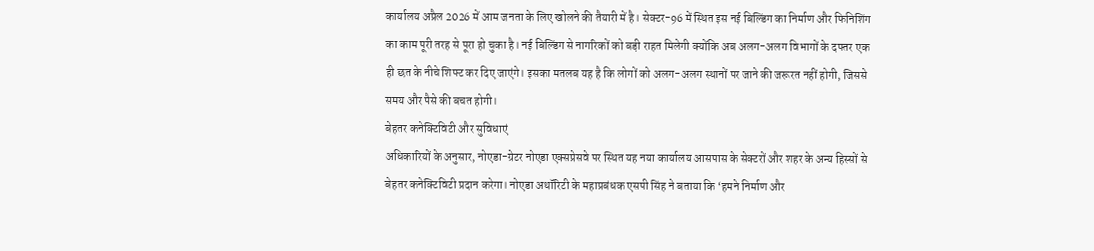कार्यालय अप्रैल 2026 में आम जनता के लिए खोलने की तैयारी में है। सेक्टर-96 में स्थित इस नई बिल्डिंग का निर्माण और फिनिशिंग का काम पूरी तरह से पूरा हो चुका है। नई बिल्डिंग से नागरिकों को बड़ी राहत मिलेगी क्योंकि अब अलग-अलग विभागों के दफ्तर एक ही छत के नीचे शिफ्ट कर दिए जाएंगे। इसका मतलब यह है कि लोगों को अलग-अलग स्थानों पर जाने की जरूरत नहीं होगी, जिससे समय और पैसे की बचत होगी।
बेहतर कनेक्टिविटी और सुविधाएं
अधिकारियों के अनुसार, नोएडा-ग्रेटर नोएडा एक्सप्रेसवे पर स्थित यह नया कार्यालय आसपास के सेक्टरों और शहर के अन्य हिस्सों से बेहतर कनेक्टिविटी प्रदान करेगा। नोएडा अथॉरिटी के महाप्रबंधक एसपी सिंह ने बताया कि ‘हमने निर्माण और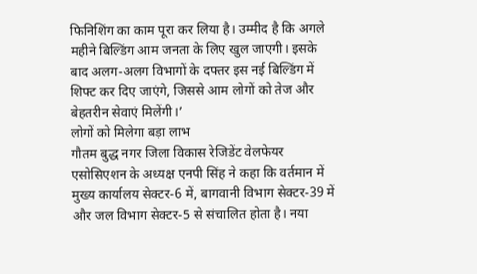फिनिशिंग का काम पूरा कर लिया है। उम्मीद है कि अगले महीने बिल्डिंग आम जनता के लिए खुल जाएगी। इसके बाद अलग-अलग विभागों के दफ्तर इस नई बिल्डिंग में शिफ्ट कर दिए जाएंगे, जिससे आम लोगों को तेज और बेहतरीन सेवाएं मिलेंगी।’
लोगों को मिलेगा बड़ा लाभ
गौतम बुद्ध नगर जिला विकास रेजिडेंट वेलफेयर एसोसिएशन के अध्यक्ष एनपी सिंह ने कहा कि वर्तमान में मुख्य कार्यालय सेक्टर-6 में, बागवानी विभाग सेक्टर-39 में और जल विभाग सेक्टर-5 से संचालित होता है। नया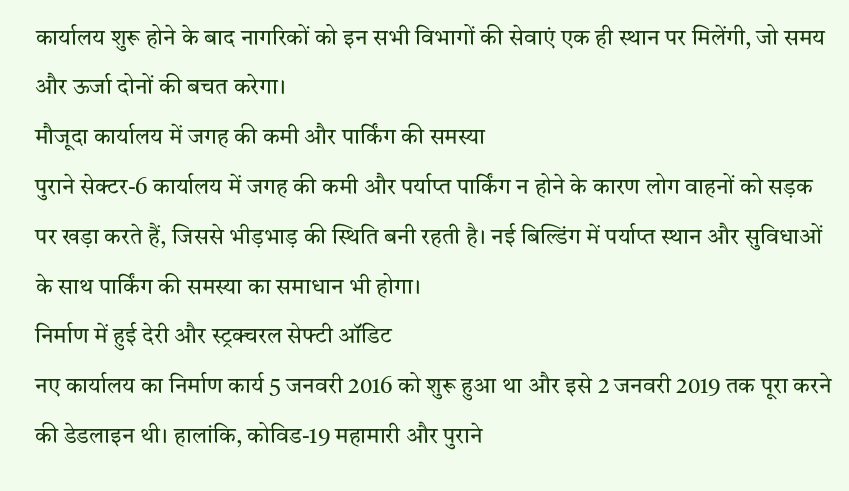कार्यालय शुरू होने के बाद नागरिकों को इन सभी विभागों की सेवाएं एक ही स्थान पर मिलेंगी, जो समय और ऊर्जा दोनों की बचत करेगा।
मौजूदा कार्यालय में जगह की कमी और पार्किंग की समस्या
पुराने सेक्टर-6 कार्यालय में जगह की कमी और पर्याप्त पार्किंग न होने के कारण लोग वाहनों को सड़क पर खड़ा करते हैं, जिससे भीड़भाड़ की स्थिति बनी रहती है। नई बिल्डिंग में पर्याप्त स्थान और सुविधाओं के साथ पार्किंग की समस्या का समाधान भी होगा।
निर्माण में हुई देरी और स्ट्रक्चरल सेफ्टी ऑडिट
नए कार्यालय का निर्माण कार्य 5 जनवरी 2016 को शुरू हुआ था और इसे 2 जनवरी 2019 तक पूरा करने की डेडलाइन थी। हालांकि, कोविड-19 महामारी और पुराने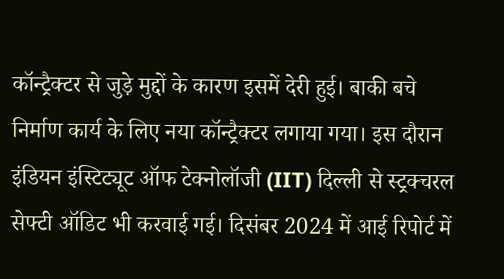कॉन्ट्रैक्टर से जुड़े मुद्दों के कारण इसमें देरी हुई। बाकी बचे निर्माण कार्य के लिए नया कॉन्ट्रैक्टर लगाया गया। इस दौरान इंडियन इंस्टिट्यूट ऑफ टेक्नोलॉजी (IIT) दिल्ली से स्ट्रक्चरल सेफ्टी ऑडिट भी करवाई गई। दिसंबर 2024 में आई रिपोर्ट में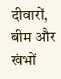दीवारों, बीम और खंभों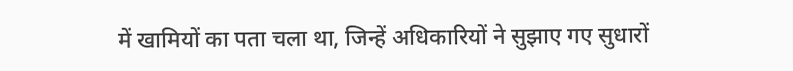में खामियों का पता चला था, जिन्हें अधिकारियों ने सुझाए गए सुधारों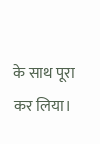के साथ पूरा कर लिया।